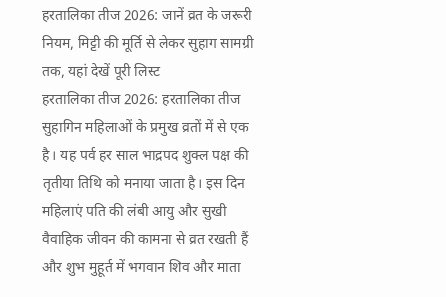हरतालिका तीज 2026: जानें व्रत के जरूरी नियम, मिट्टी की मूर्ति से लेकर सुहाग सामग्री तक, यहां देखें पूरी लिस्ट
हरतालिका तीज 2026: हरतालिका तीज सुहागिन महिलाओं के प्रमुख व्रतों में से एक है। यह पर्व हर साल भाद्रपद शुक्ल पक्ष की तृतीया तिथि को मनाया जाता है। इस दिन महिलाएं पति की लंबी आयु और सुखी वैवाहिक जीवन की कामना से व्रत रखती हैं और शुभ मुहूर्त में भगवान शिव और माता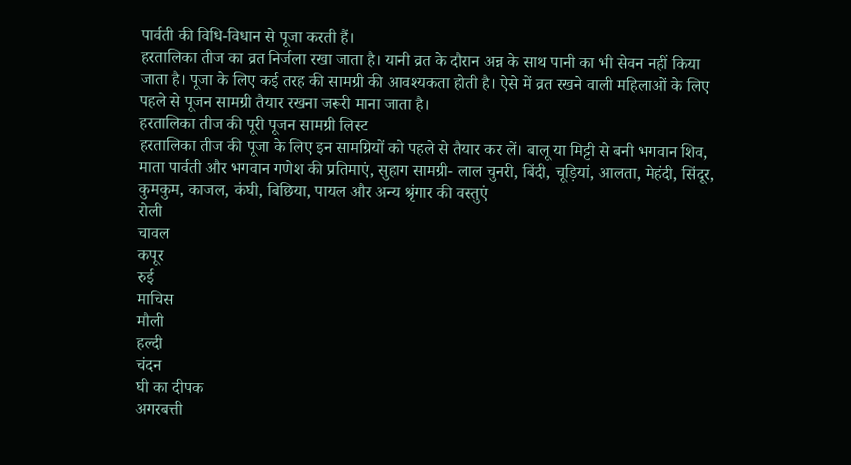पार्वती की विधि-विधान से पूजा करती हैं।
हरतालिका तीज का व्रत निर्जला रखा जाता है। यानी व्रत के दौरान अन्न के साथ पानी का भी सेवन नहीं किया जाता है। पूजा के लिए कई तरह की सामग्री की आवश्यकता होती है। ऐसे में व्रत रखने वाली महिलाओं के लिए पहले से पूजन सामग्री तैयार रखना जरूरी माना जाता है।
हरतालिका तीज की पूरी पूजन सामग्री लिस्ट
हरतालिका तीज की पूजा के लिए इन सामग्रियों को पहले से तैयार कर लें। बालू या मिट्टी से बनी भगवान शिव, माता पार्वती और भगवान गणेश की प्रतिमाएं, सुहाग सामग्री- लाल चुनरी, बिंदी, चूड़ियां, आलता, मेहंदी, सिंदूर, कुमकुम, काजल, कंघी, बिछिया, पायल और अन्य श्रृंगार की वस्तुएं
रोली
चावल
कपूर
रुई
माचिस
मौली
हल्दी
चंदन
घी का दीपक
अगरबत्ती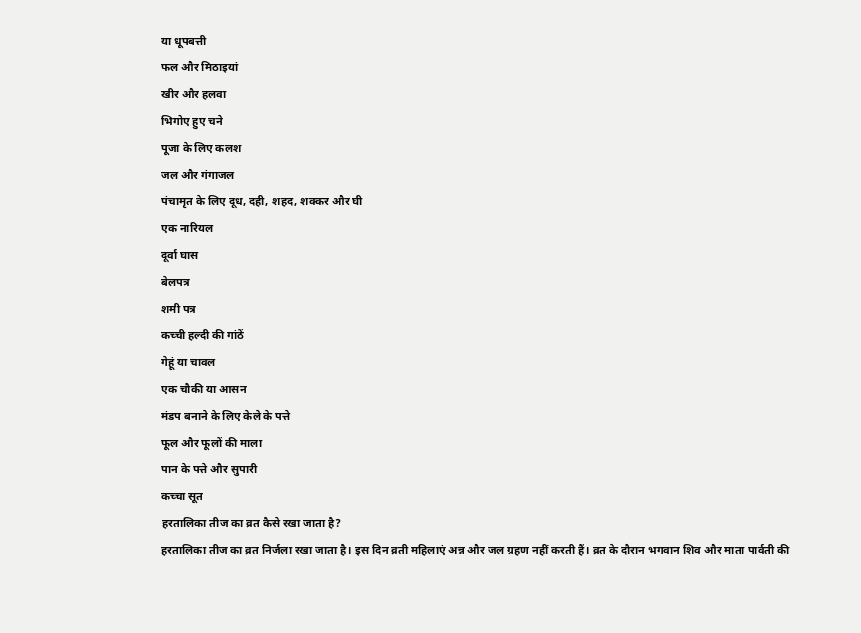या धूपबत्ती
फल और मिठाइयां
खीर और हलवा
भिगोए हुए चने
पूजा के लिए कलश
जल और गंगाजल
पंचामृत के लिए दूध, दही, शहद, शक्कर और घी
एक नारियल
दूर्वा घास
बेलपत्र
शमी पत्र
कच्ची हल्दी की गांठें
गेहूं या चावल
एक चौकी या आसन
मंडप बनाने के लिए केले के पत्ते
फूल और फूलों की माला
पान के पत्ते और सुपारी
कच्चा सूत
हरतालिका तीज का व्रत कैसे रखा जाता है?
हरतालिका तीज का व्रत निर्जला रखा जाता है। इस दिन व्रती महिलाएं अन्न और जल ग्रहण नहीं करती हैं। व्रत के दौरान भगवान शिव और माता पार्वती की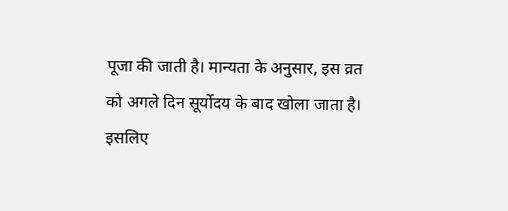पूजा की जाती है। मान्यता के अनुसार, इस व्रत को अगले दिन सूर्योदय के बाद खोला जाता है। इसलिए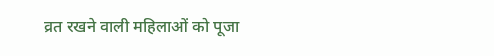व्रत रखने वाली महिलाओं को पूजा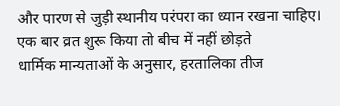और पारण से जुड़ी स्थानीय परंपरा का ध्यान रखना चाहिए।
एक बार व्रत शुरू किया तो बीच में नहीं छोड़ते
धार्मिक मान्यताओं के अनुसार, हरतालिका तीज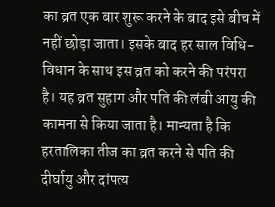का व्रत एक बार शुरू करने के बाद इसे बीच में नहीं छोड़ा जाता। इसके बाद हर साल विधि-विधान के साथ इस व्रत को करने की परंपरा है। यह व्रत सुहाग और पति की लंबी आयु की कामना से किया जाता है। मान्यता है कि हरतालिका तीज का व्रत करने से पति की दीर्घायु और दांपत्य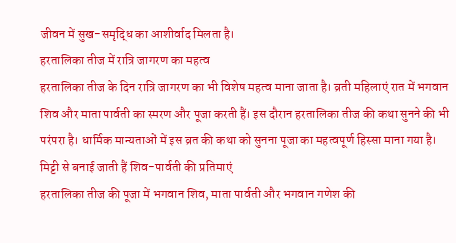जीवन में सुख-समृद्धि का आशीर्वाद मिलता है।
हरतालिका तीज में रात्रि जागरण का महत्व
हरतालिका तीज के दिन रात्रि जागरण का भी विशेष महत्व माना जाता है। व्रती महिलाएं रात में भगवान शिव और माता पार्वती का स्मरण और पूजा करती हैं। इस दौरान हरतालिका तीज की कथा सुनने की भी परंपरा है। धार्मिक मान्यताओं में इस व्रत की कथा को सुनना पूजा का महत्वपूर्ण हिस्सा माना गया है।
मिट्टी से बनाई जाती हैं शिव-पार्वती की प्रतिमाएं
हरतालिका तीज की पूजा में भगवान शिव, माता पार्वती और भगवान गणेश की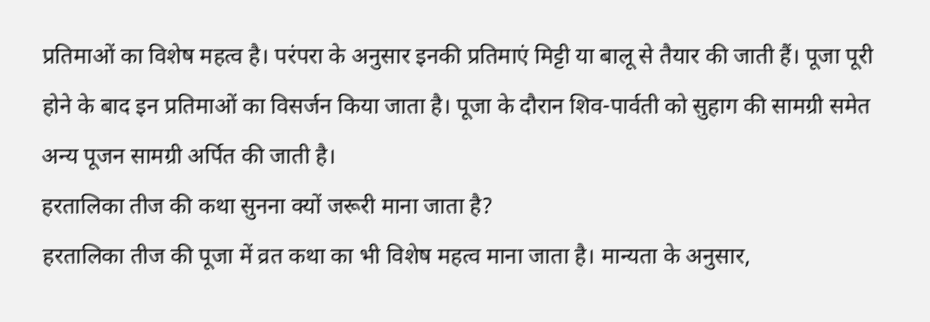प्रतिमाओं का विशेष महत्व है। परंपरा के अनुसार इनकी प्रतिमाएं मिट्टी या बालू से तैयार की जाती हैं। पूजा पूरी होने के बाद इन प्रतिमाओं का विसर्जन किया जाता है। पूजा के दौरान शिव-पार्वती को सुहाग की सामग्री समेत अन्य पूजन सामग्री अर्पित की जाती है।
हरतालिका तीज की कथा सुनना क्यों जरूरी माना जाता है?
हरतालिका तीज की पूजा में व्रत कथा का भी विशेष महत्व माना जाता है। मान्यता के अनुसार,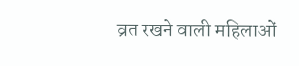व्रत रखने वाली महिलाओं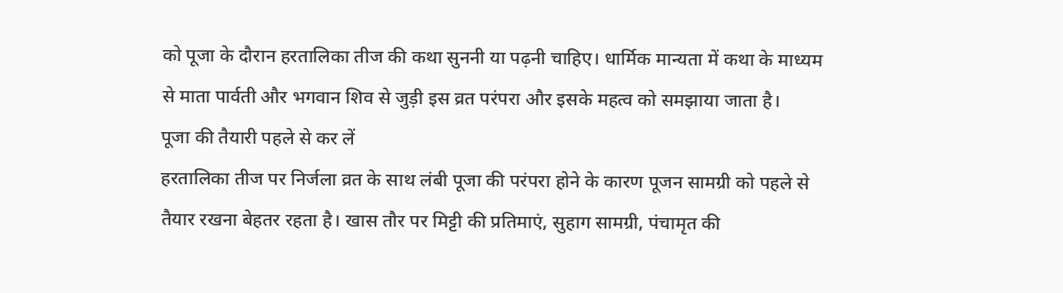को पूजा के दौरान हरतालिका तीज की कथा सुननी या पढ़नी चाहिए। धार्मिक मान्यता में कथा के माध्यम से माता पार्वती और भगवान शिव से जुड़ी इस व्रत परंपरा और इसके महत्व को समझाया जाता है।
पूजा की तैयारी पहले से कर लें
हरतालिका तीज पर निर्जला व्रत के साथ लंबी पूजा की परंपरा होने के कारण पूजन सामग्री को पहले से तैयार रखना बेहतर रहता है। खास तौर पर मिट्टी की प्रतिमाएं, सुहाग सामग्री, पंचामृत की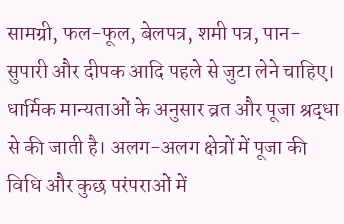सामग्री, फल-फूल, बेलपत्र, शमी पत्र, पान-सुपारी और दीपक आदि पहले से जुटा लेने चाहिए। धार्मिक मान्यताओं के अनुसार व्रत और पूजा श्रद्धा से की जाती है। अलग-अलग क्षेत्रों में पूजा की विधि और कुछ परंपराओं में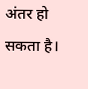अंतर हो सकता है।